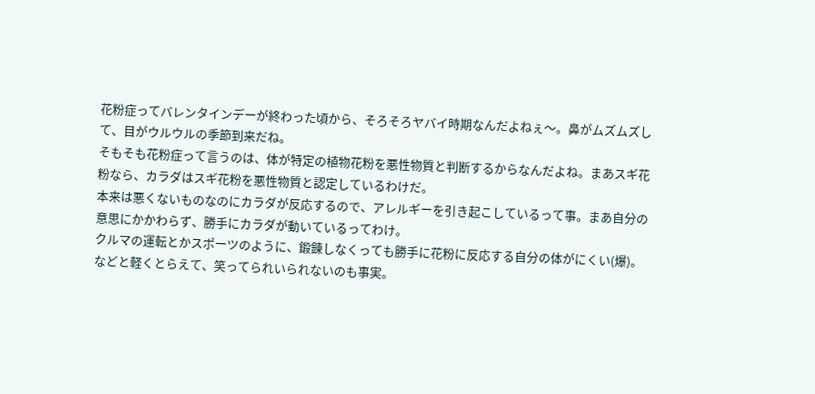花粉症ってバレンタインデーが終わった頃から、そろそろヤバイ時期なんだよねぇ〜。鼻がムズムズして、目がウルウルの季節到来だね。
そもそも花粉症って言うのは、体が特定の植物花粉を悪性物質と判断するからなんだよね。まあスギ花粉なら、カラダはスギ花粉を悪性物質と認定しているわけだ。
本来は悪くないものなのにカラダが反応するので、アレルギーを引き起こしているって事。まあ自分の意思にかかわらず、勝手にカラダが動いているってわけ。
クルマの運転とかスポーツのように、鍛錬しなくっても勝手に花粉に反応する自分の体がにくい(爆)。などと軽くとらえて、笑ってられいられないのも事実。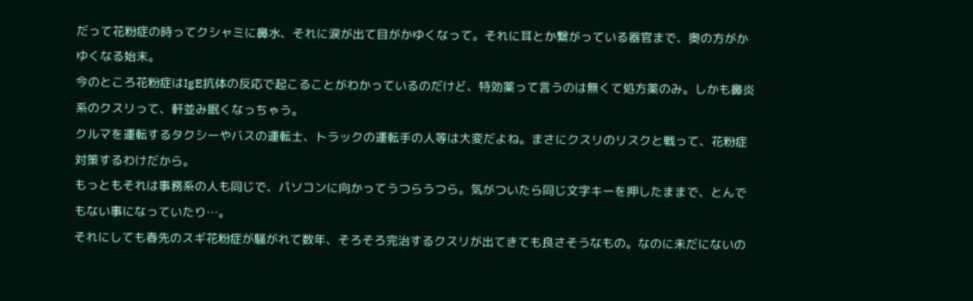だって花粉症の時ってクシャミに鼻水、それに涙が出て目がかゆくなって。それに耳とか繋がっている器官まで、奥の方がかゆくなる始末。
今のところ花粉症はIgE抗体の反応で起こることがわかっているのだけど、特効薬って言うのは無くて処方薬のみ。しかも鼻炎系のクスリって、軒並み眠くなっちゃう。
クルマを運転するタクシーやバスの運転士、トラックの運転手の人等は大変だよね。まさにクスリのリスクと戦って、花粉症対策するわけだから。
もっともそれは事務系の人も同じで、パソコンに向かってうつらうつら。気がついたら同じ文字キーを押したままで、とんでもない事になっていたり…。
それにしても春先のスギ花粉症が騒がれて数年、そろそろ完治するクスリが出てきても良さそうなもの。なのに未だにないの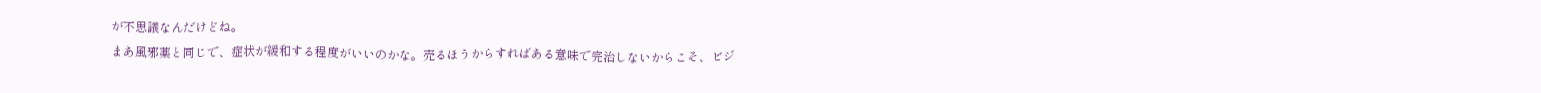が不思議なんだけどね。
まあ風邪薬と同じで、症状が緩和する程度がいいのかな。売るほうからすればある意味で完治しないからこそ、ビジ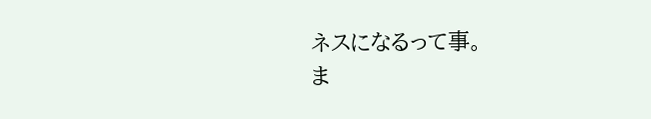ネスになるって事。
ま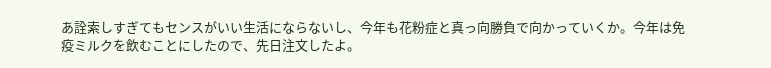あ詮索しすぎてもセンスがいい生活にならないし、今年も花粉症と真っ向勝負で向かっていくか。今年は免疫ミルクを飲むことにしたので、先日注文したよ。